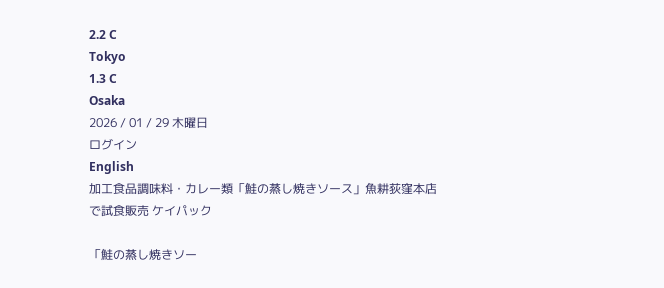2.2 C
Tokyo
1.3 C
Osaka
2026 / 01 / 29 木曜日
ログイン
English
加工食品調味料・カレー類「鮭の蒸し焼きソース」魚耕荻窪本店で試食販売 ケイパック

「鮭の蒸し焼きソー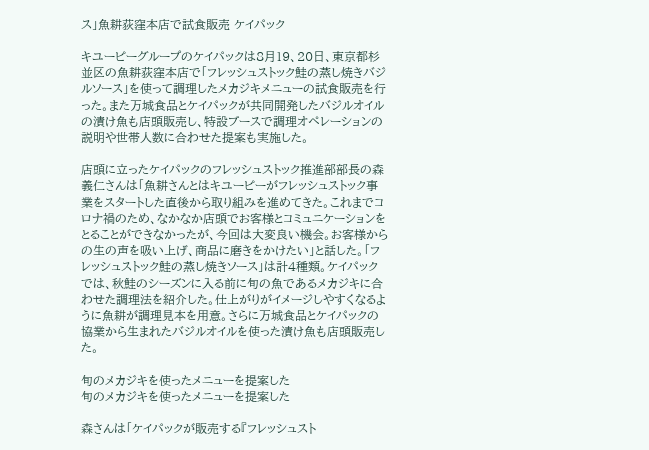ス」魚耕荻窪本店で試食販売 ケイパック

キユーピーグループのケイパックは8月19、20日、東京都杉並区の魚耕荻窪本店で「フレッシュストック鮭の蒸し焼きバジルソース」を使って調理したメカジキメニューの試食販売を行った。また万城食品とケイパックが共同開発したバジルオイルの漬け魚も店頭販売し、特設ブースで調理オペレーションの説明や世帯人数に合わせた提案も実施した。

店頭に立ったケイパックのフレッシュストック推進部部長の森義仁さんは「魚耕さんとはキユーピーがフレッシュストック事業をスタートした直後から取り組みを進めてきた。これまでコロナ禍のため、なかなか店頭でお客様とコミュニケーションをとることができなかったが、今回は大変良い機会。お客様からの生の声を吸い上げ、商品に磨きをかけたい」と話した。「フレッシュストック鮭の蒸し焼きソース」は計4種類。ケイパックでは、秋鮭のシーズンに入る前に旬の魚であるメカジキに合わせた調理法を紹介した。仕上がりがイメージしやすくなるように魚耕が調理見本を用意。さらに万城食品とケイパックの協業から生まれたバジルオイルを使った漬け魚も店頭販売した。

旬のメカジキを使ったメニューを提案した
旬のメカジキを使ったメニューを提案した

森さんは「ケイパックが販売する『フレッシュスト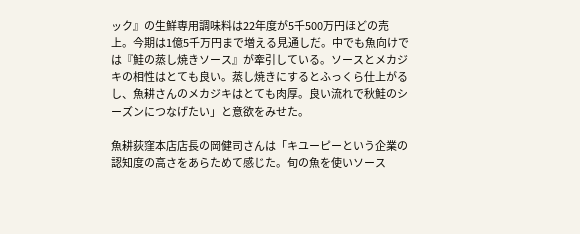ック』の生鮮専用調味料は22年度が5千500万円ほどの売上。今期は1億5千万円まで増える見通しだ。中でも魚向けでは『鮭の蒸し焼きソース』が牽引している。ソースとメカジキの相性はとても良い。蒸し焼きにするとふっくら仕上がるし、魚耕さんのメカジキはとても肉厚。良い流れで秋鮭のシーズンにつなげたい」と意欲をみせた。

魚耕荻窪本店店長の岡健司さんは「キユーピーという企業の認知度の高さをあらためて感じた。旬の魚を使いソース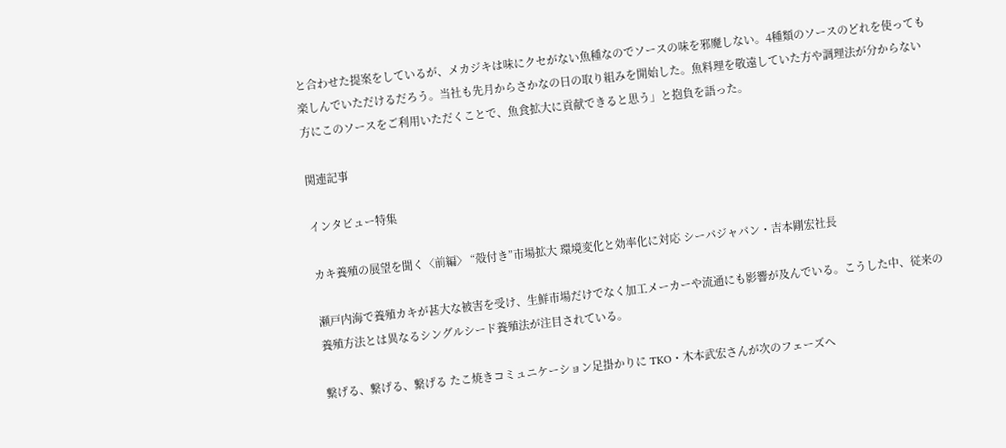と合わせた提案をしているが、メカジキは味にクセがない魚種なのでソースの味を邪魔しない。4種類のソースのどれを使っても楽しんでいただけるだろう。当社も先月からさかなの日の取り組みを開始した。魚料理を敬遠していた方や調理法が分からない方にこのソースをご利用いただくことで、魚食拡大に貢献できると思う」と抱負を語った。

関連記事

インタビュー特集

カキ養殖の展望を聞く〈前編〉 “殻付き”市場拡大 環境変化と効率化に対応 シーパジャパン・吉本剛宏社長

瀬戸内海で養殖カキが甚大な被害を受け、生鮮市場だけでなく加工メーカーや流通にも影響が及んでいる。こうした中、従来の養殖方法とは異なるシングルシード養殖法が注目されている。

繋げる、繋げる、繋げる たこ焼きコミュニケーション足掛かりに TKO・木本武宏さんが次のフェーズへ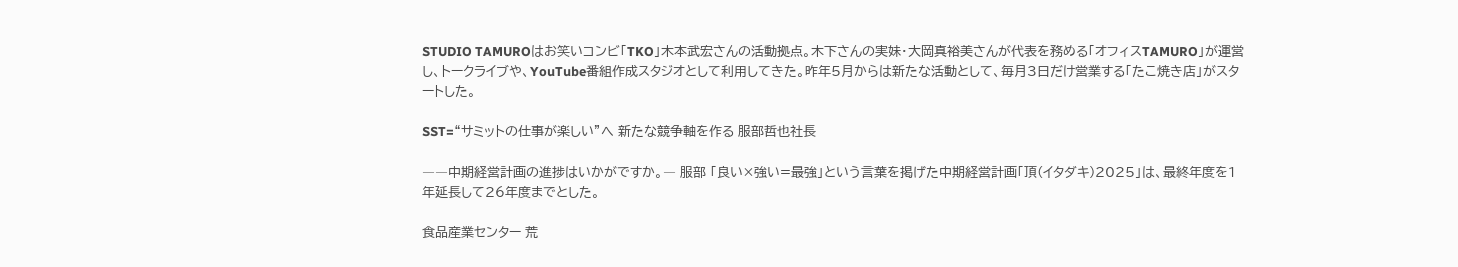STUDIO TAMUROはお笑いコンビ「TKO」木本武宏さんの活動拠点。木下さんの実妹・大岡真裕美さんが代表を務める「オフィスTAMURO」が運営し、トークライブや、YouTube番組作成スタジオとして利用してきた。昨年5月からは新たな活動として、毎月3日だけ営業する「たこ焼き店」がスタートした。

SST=“サミットの仕事が楽しい”へ 新たな競争軸を作る 服部哲也社長

――中期経営計画の進捗はいかがですか。― 服部 「良い×強い=最強」という言葉を掲げた中期経営計画「頂(イタダキ)2025」は、最終年度を1年延長して26年度までとした。

食品産業センター 荒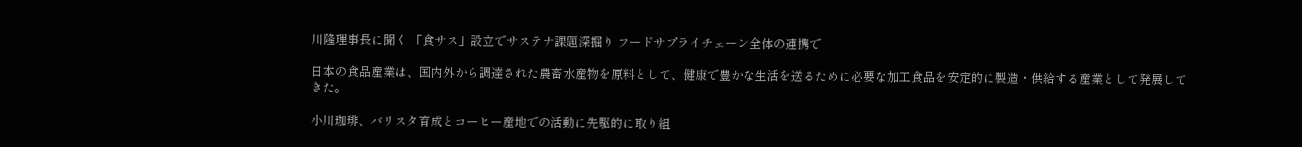川隆理事長に聞く 「食サス」設立でサステナ課題深掘り フードサプライチェーン全体の連携で

日本の食品産業は、国内外から調達された農畜水産物を原料として、健康で豊かな生活を送るために必要な加工食品を安定的に製造・供給する産業として発展してきた。

小川珈琲、バリスタ育成とコーヒー産地での活動に先駆的に取り組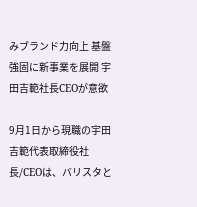みブランド力向上 基盤強固に新事業を展開 宇田吉範社長CEOが意欲

9月1日から現職の宇田吉範代表取締役社長/CEOは、バリスタと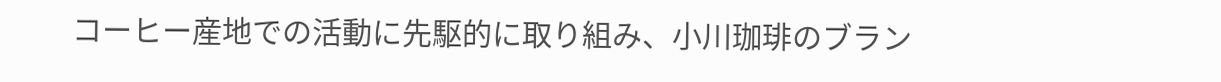コーヒー産地での活動に先駆的に取り組み、小川珈琲のブラン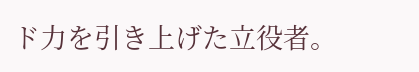ド力を引き上げた立役者。